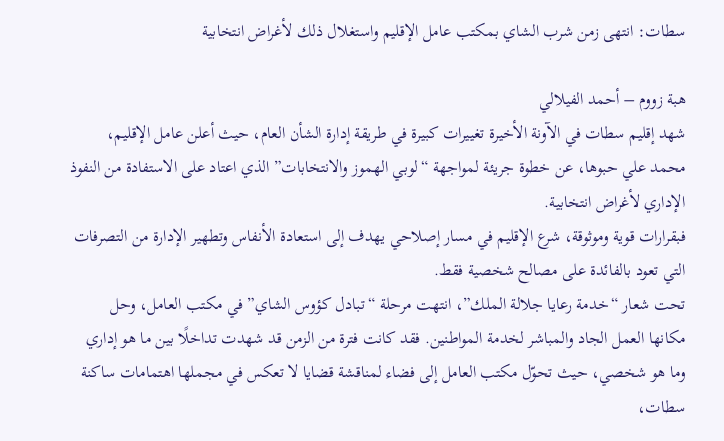سطات: انتهى زمن شرب الشاي بمكتب عامل الإقليم واستغلال ذلك لأغراض انتخابية

هبة زووم – أحمد الفيلالي
شهد إقليم سطات في الآونة الأخيرة تغييرات كبيرة في طريقة إدارة الشأن العام، حيث أعلن عامل الإقليم، محمد علي حبوها، عن خطوة جريئة لمواجهة “لوبي الهموز والانتخابات” الذي اعتاد على الاستفادة من النفوذ الإداري لأغراض انتخابية.
فبقرارات قوية وموثوقة، شرع الإقليم في مسار إصلاحي يهدف إلى استعادة الأنفاس وتطهير الإدارة من التصرفات التي تعود بالفائدة على مصالح شخصية فقط.
تحت شعار “خدمة رعايا جلالة الملك”، انتهت مرحلة “تبادل كؤوس الشاي” في مكتب العامل، وحل مكانها العمل الجاد والمباشر لخدمة المواطنين. فقد كانت فترة من الزمن قد شهدت تداخلًا بين ما هو إداري وما هو شخصي، حيث تحوّل مكتب العامل إلى فضاء لمناقشة قضايا لا تعكس في مجملها اهتمامات ساكنة سطات،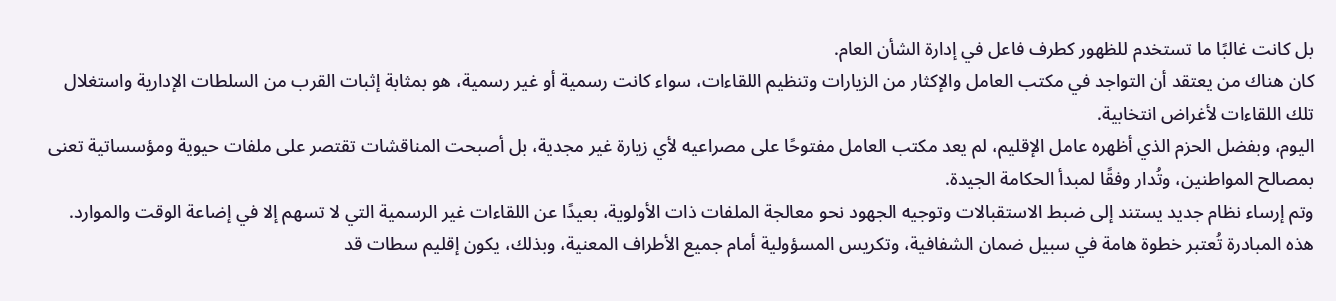بل كانت غالبًا ما تستخدم للظهور كطرف فاعل في إدارة الشأن العام.
كان هناك من يعتقد أن التواجد في مكتب العامل والإكثار من الزيارات وتنظيم اللقاءات، سواء كانت رسمية أو غير رسمية، هو بمثابة إثبات القرب من السلطات الإدارية واستغلال تلك اللقاءات لأغراض انتخابية.
اليوم، وبفضل الحزم الذي أظهره عامل الإقليم، لم يعد مكتب العامل مفتوحًا على مصراعيه لأي زيارة غير مجدية، بل أصبحت المناقشات تقتصر على ملفات حيوية ومؤسساتية تعنى بمصالح المواطنين، وتُدار وفقًا لمبدأ الحكامة الجيدة.
وتم إرساء نظام جديد يستند إلى ضبط الاستقبالات وتوجيه الجهود نحو معالجة الملفات ذات الأولوية، بعيدًا عن اللقاءات غير الرسمية التي لا تسهم إلا في إضاعة الوقت والموارد.
هذه المبادرة تُعتبر خطوة هامة في سبيل ضمان الشفافية، وتكريس المسؤولية أمام جميع الأطراف المعنية، وبذلك، يكون إقليم سطات قد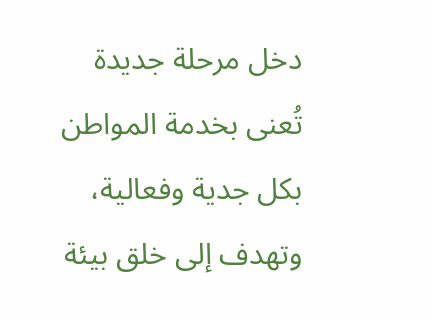دخل مرحلة جديدة تُعنى بخدمة المواطن بكل جدية وفعالية، وتهدف إلى خلق بيئة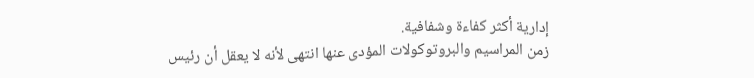إدارية أكثر كفاءة وشفافية.
زمن المراسيم والبروتوكولات المؤدى عنها انتهى لأنه لا يعقل أن رئيس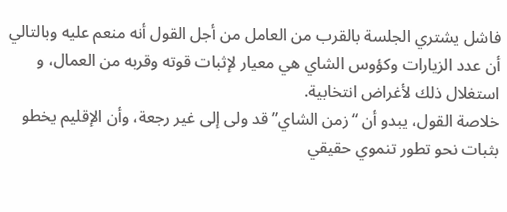فاشل يشتري الجلسة بالقرب من العامل من أجل القول أنه منعم عليه وبالتالي أن عدد الزيارات وكؤوس الشاي هي معيار لإثبات قوته وقربه من العمال، و استغلال ذلك لأغراض انتخابية.
خلاصة القول، يبدو أن “زمن الشاي” قد ولى إلى غير رجعة، وأن الإقليم يخطو بثبات نحو تطور تنموي حقيقي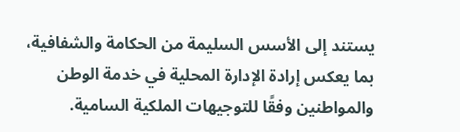يستند إلى الأسس السليمة من الحكامة والشفافية، بما يعكس إرادة الإدارة المحلية في خدمة الوطن والمواطنين وفقًا للتوجيهات الملكية السامية.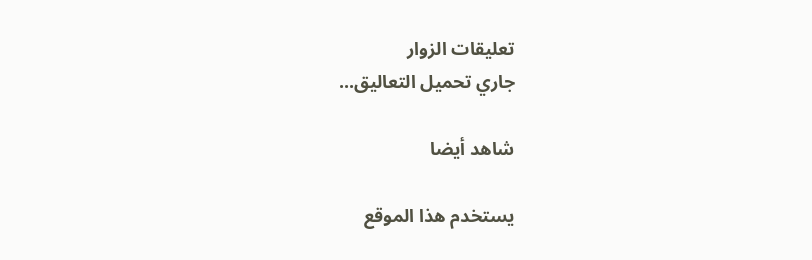تعليقات الزوار
جاري تحميل التعاليق...

شاهد أيضا

يستخدم هذا الموقع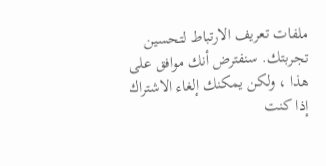ملفات تعريف الارتباط لتحسين تجربتك. سنفترض أنك موافق على هذا ، ولكن يمكنك إلغاء الاشتراك إذا كنت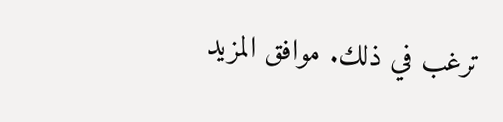ترغب في ذلك. موافق المزيد